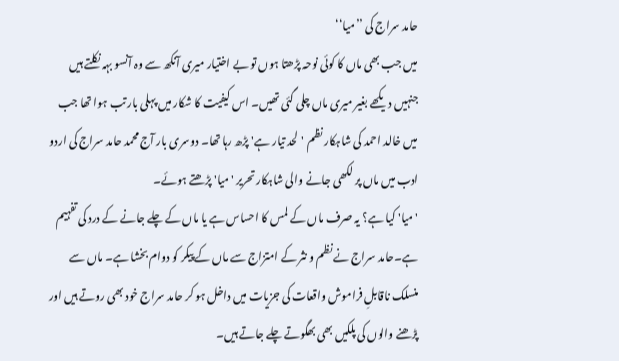حامد سراج کی ’’میا‘‘
میں جب بھی ماں کا کوئی نوحہ پڑھتا ہوں تو بے اختیار میری آنکھ سے وہ آنسو بہہ نکلتے ہیں جنہیں دیکھے بغیر میری ماں چلی گئی تھیں۔ اس کیفیت کا شکار میں پہلی بار تب ہوا تھا جب میں خالد احمد کی شاہکار نظم 'لحد تیار ہے' پڑھ رہا تھا۔ دوسری بار آج محمد حامد سراج کی اردو ادب میں ماں پر لکھی جانے والی شاہکار تحریر 'میا' پڑھتے ہوئے۔
'میا' کیا ہے؟ یہ صرف ماں کے لمس کا احساس ہے یا ماں کے چلے جانے کے درد کی تفہیم ہے۔حامد سراج نے نظم و نثر کے امتزاج سے ماں کے پیکر کو دوام بخشا ہے۔ ماں سے منسلک ناقابلِ فراموش واقعات کی جزیات میں داخل ہو کر حامد سراج خود بھی روتے ہیں اور پڑھنے والوں کی پلکیں بھی بھگوتے چلے جاتے ہیں۔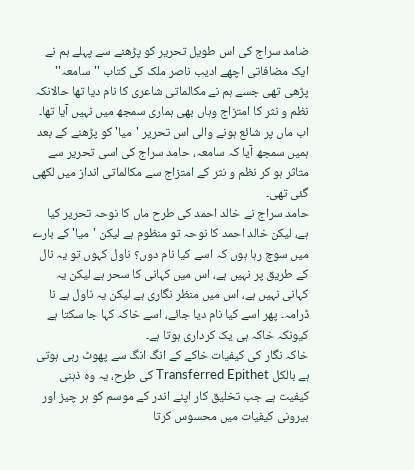ضامد سراج کی اس طویل تحریر کو پڑھنے سے پہلے ہم نے ایک مضافاتی اچھے ادیب ناصر ملک کی کتاب ''سامعہ'' پڑھی تھی جسے ہم نے مکالماتی شاعری کا نام دیا تھا حالانکہ نظم و نثر کا امتزاج وہاں بھی ہماری سمجھ میں نہیں آیا تھا۔ اب ماں پر شائع ہونے والی اس تحریر 'میا' کو پڑھنے کے بعد ہمیں سمجھ آیا کہ سامعہ، حامد سراج کی اسی تحریر سے متاثر ہو کر نظم و نثر کے امتزاج سے مکالماتی انداز میں لکھی گئی تھی۔
حامد سراج نے خالد احمد کی طرح ماں کا نوحہ تحریر کیا ہے، لیکن خالد احمد کا نوحہ تو منظوم ہے لیکن 'میا' کے بارے میں سوچ رہا ہوں کہ اسے کیا نام دوں؟ ناول کہوں تو یہ نال کے طریق پر نہیں ہے، اس میں کہانی کا سحر ہے لیکن یہ کہانی نہیں ہے، اس میں منظر نگاری ہے لیکن یہ ناول ہے نا ڈرامہ۔ پھر اسے کیا نام دیا جائے، اسے خاکہ کہا جا سکتا ہے کیونکہ خاکہ ہی یک کرداری ہوتا ہے۔
خاکہ نگار کی کیفیات خاکے کے انگ انگ سے پھوٹ رہی ہوتی ہے بالکل Transferred Epithet کی طرح، یہ وہ ذہنی کیفیت ہے جب تخلیق کار اپنے اندر کے موسم کو ہر چیز اور بیرونی کیفیات میں محسوس کرتا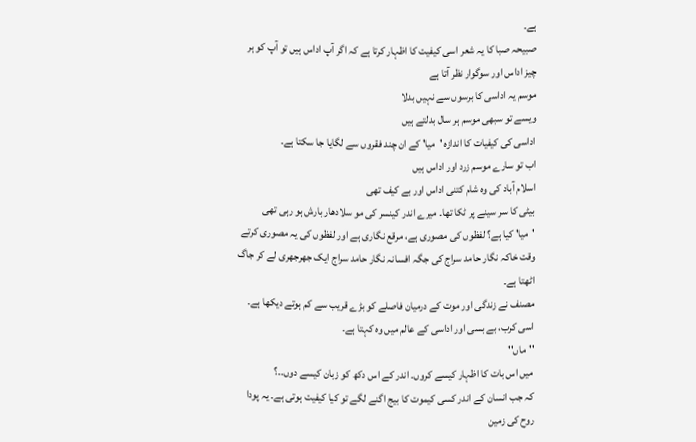ہے۔
صبیحہ صبا کا یہ شعر اسی کیفیت کا اظہار کرتا ہے کہ اگر آپ اداس ہیں تو آپ کو ہر چیز اداس اور سوگوار نظر آتا ہے
موسم یہ اداسی کا برسوں سے نہیں بدلا
ویسے تو سبھی موسم ہر سال بدلتے ہیں
اداسی کی کیفیات کا اندازہ 'میا' کے ان چند فقروں سے لگایا جا سکتا ہے۔
اب تو سارے موسم زرد اور اداس ہیں
اسلام آباد کی وہ شام کتنی اداس اور بے کیف تھی
بیٹی کا سر سینے پر ٹکا تھا۔ میرے اندر کینسر کی مو سلادھار بارش ہو رہی تھی
'میا' کیا ہے؟ لفظوں کی مصوری ہے، مرقع نگاری ہے اور لفظوں کی یہ مصوری کرتے وقت خاکہ نگار حامد سراج کی جگہ افسانہ نگار حامد سراج ایک جھرجھری لے کر جاگ اٹھتا ہے۔
مصنف نے زندگی اور موت کے درمیان فاصلے کو بڑے قریب سے کم ہوتے دیکھا ہے۔ اسی کرب، بے بسی اور اداسی کے عالم میں وہ کہتا ہے۔
''ماں''
میں اس بات کا اظہار کیسے کروں۔ اندر کے اس دکھ کو زبان کیسے دوں۔۔؟
کہ جب انسان کے اندر کسی کیموت کا بیج اگنے لگے تو کیا کیفیت ہوتی ہے۔ یہ پودا روح کی زمین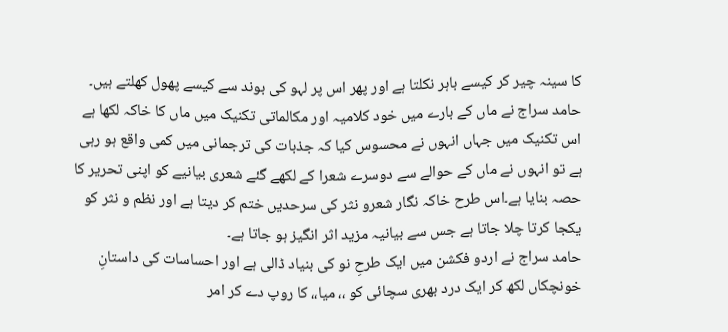کا سینہ چیر کر کیسے باہر نکلتا ہے اور پھر اس پر لہو کی بوند سے کیسے پھول کھلتے ہیں۔
حامد سراج نے ماں کے بارے میں خود کلامیہ اور مکالماتی تکنیک میں ماں کا خاکہ لکھا ہے اس تکنیک میں جہاں انہوں نے محسوس کیا کہ جذبات کی ترجمانی میں کمی واقع ہو رہی ہے تو انہوں نے ماں کے حوالے سے دوسرے شعرا کے لکھے گئے شعری بیانیے کو اپنی تحریر کا حصہ بنایا ہے۔اس طرح خاکہ نگار شعرو نثر کی سرحدیں ختم کر دیتا ہے اور نظم و نثر کو یکجا کرتا چلا جاتا ہے جس سے بیانیہ مزید اثر انگیز ہو جاتا ہے۔
حامد سراج نے اردو فکشن میں ایک طرحِ نو کی بنیاد ڈالی ہے اور احساسات کی داستانِ خونچکاں لکھ کر ایک درد بھری سچائی کو ،، میا،، کا روپ دے کر امر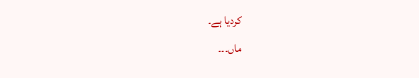کردیا ہے۔
ماں۔۔۔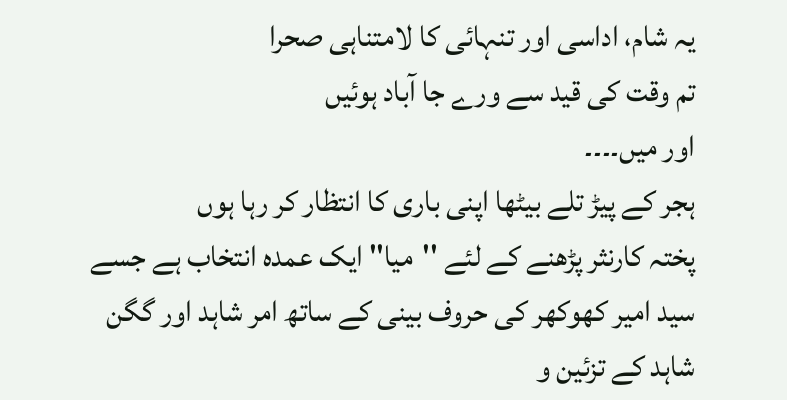یہ شام، اداسی اور تنہائی کا لامتناہی صحرا
تم وقت کی قید سے ورے جا آباد ہوئیں
اور میں۔۔۔۔
ہجر کے پیڑ تلے بیٹھا اپنی باری کا انتظار کر رہا ہوں
پختہ کارنثر پڑھنے کے لئے ''میا'' ایک عمدہ انتخاب ہے جسے سید امیر کھوکھر کی حروف بینی کے ساتھ امر شاہد اور گگن شاہد کے تزئین و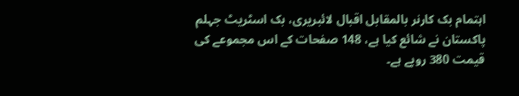اہتمام بک کارنر بالمقابل اقبال لائبریری، بک اسٹریٹ جہلم پاکستان نے شائع کیا ہے، 148 صفحات کے اس مجموعے کی قیمت 380 روپے ہے۔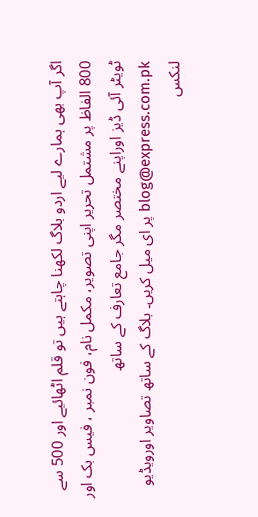اگر آپ بھی ہمارے لیے اردو بلاگ لکھنا چاہتے ہیں تو قلم اٹھائیے اور 500 سے 800 الفاظ پر مشتمل تحریر اپنی تصویر، مکمل نام، فون نمبر ، فیس بک اور ٹویٹر آئی ڈیز اوراپنے مختصر مگر جامع تعارف کے ساتھ blog@express.com.pk پر ای میل کریں۔ بلاگ کے ساتھ تصاویر اورویڈیو لنکس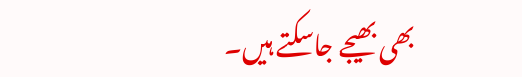بھی بھیجے جاسکتے ہیں۔